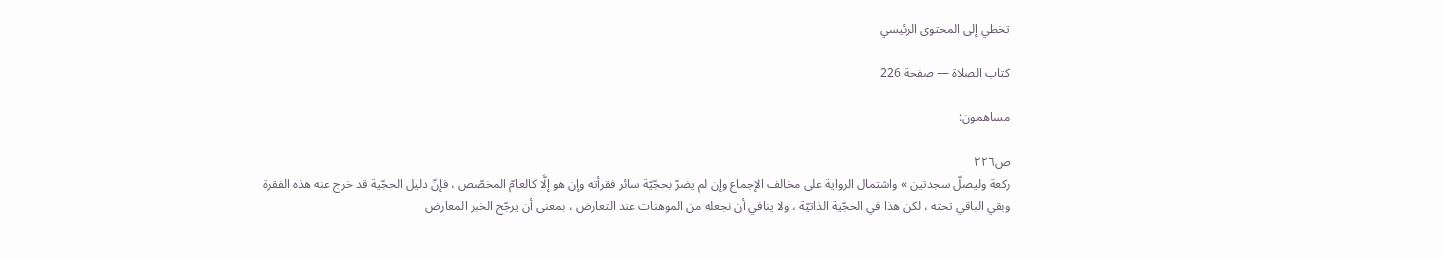تخطي إلى المحتوى الرئيسي

كتاب الصلاة — صفحة 226

مساهمون:

ص٢٢٦
ركعة وليصلّ سجدتين » واشتمال الرواية على مخالف الإجماع وإن لم يضرّ بحجّيّة سائر فقرأته وإن هو إلَّا كالعامّ المخصّص ، فإنّ دليل الحجّية قد خرج عنه هذه الفقرة وبقي الباقي تحته ، لكن هذا في الحجّية الذاتيّة ، ولا ينافي أن نجعله من الموهنات عند التعارض ، بمعنى أن يرجّح الخبر المعارض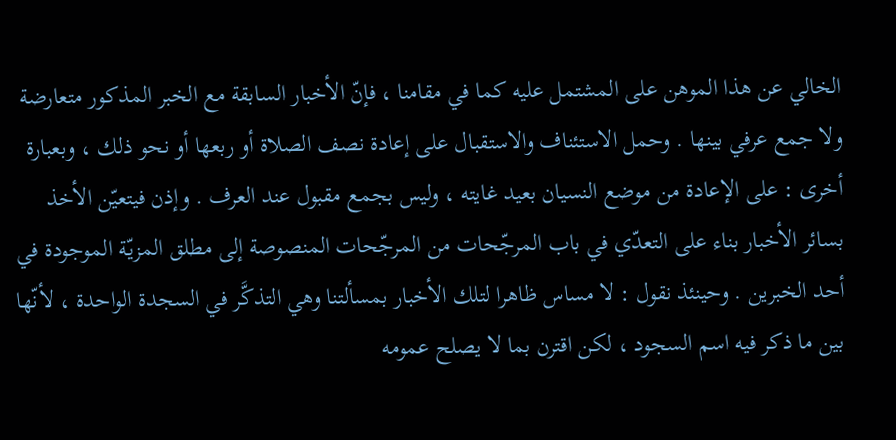الخالي عن هذا الموهن على المشتمل عليه كما في مقامنا ، فإنّ الأخبار السابقة مع الخبر المذكور متعارضة ولا جمع عرفي بينها . وحمل الاستئناف والاستقبال على إعادة نصف الصلاة أو ربعها أو نحو ذلك ، وبعبارة أخرى : على الإعادة من موضع النسيان بعيد غايته ، وليس بجمع مقبول عند العرف . وإذن فيتعيّن الأخذ بسائر الأخبار بناء على التعدّي في باب المرجّحات من المرجّحات المنصوصة إلى مطلق المزيّة الموجودة في أحد الخبرين . وحينئذ نقول : لا مساس ظاهرا لتلك الأخبار بمسألتنا وهي التذكَّر في السجدة الواحدة ، لأنّها بين ما ذكر فيه اسم السجود ، لكن اقترن بما لا يصلح عمومه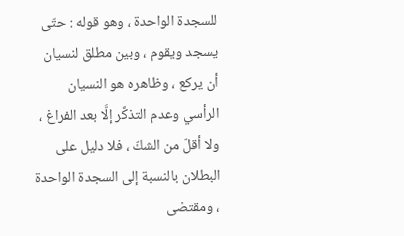للسجدة الواحدة ، وهو قوله : حتّى يسجد ويقوم ، وبين مطلق لنسيان أن يركع ، وظاهره هو النسيان الرأسي وعدم التذكَّر إلَّا بعد الفراغ ، ولا أقلّ من الشكّ ، فلا دليل على البطلان بالنسبة إلى السجدة الواحدة ، ومقتضى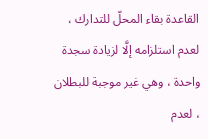القاعدة بقاء المحلّ للتدارك ، لعدم استلزامه إلَّا لزيادة سجدة واحدة ، وهي غير موجبة للبطلان ، لعدم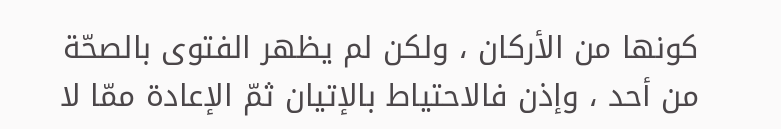كونها من الأركان ، ولكن لم يظهر الفتوى بالصحّة من أحد ، وإذن فالاحتياط بالإتيان ثمّ الإعادة ممّا لا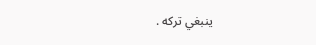ينبغي تركه .